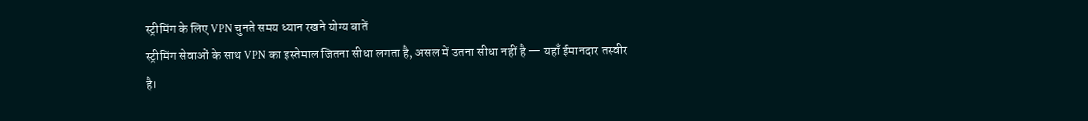स्ट्रीमिंग के लिए VPN चुनते समय ध्यान रखने योग्य बातें
स्ट्रीमिंग सेवाओं के साथ VPN का इस्तेमाल जितना सीधा लगता है, असल में उतना सीधा नहीं है — यहाँ ईमानदार तस्वीर है।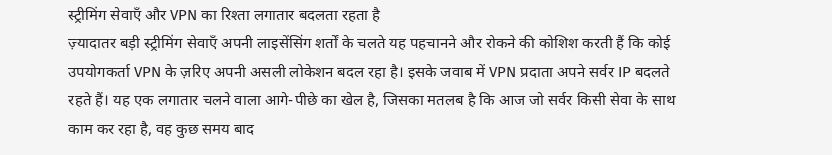स्ट्रीमिंग सेवाएँ और VPN का रिश्ता लगातार बदलता रहता है
ज़्यादातर बड़ी स्ट्रीमिंग सेवाएँ अपनी लाइसेंसिंग शर्तों के चलते यह पहचानने और रोकने की कोशिश करती हैं कि कोई उपयोगकर्ता VPN के ज़रिए अपनी असली लोकेशन बदल रहा है। इसके जवाब में VPN प्रदाता अपने सर्वर IP बदलते रहते हैं। यह एक लगातार चलने वाला आगे-पीछे का खेल है, जिसका मतलब है कि आज जो सर्वर किसी सेवा के साथ काम कर रहा है, वह कुछ समय बाद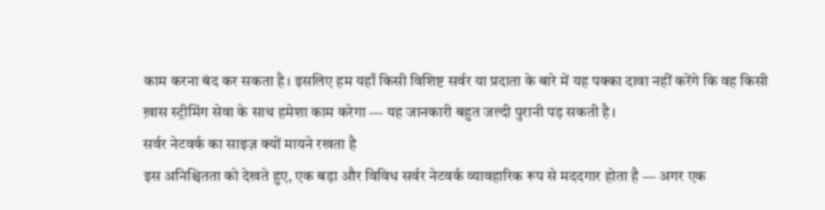काम करना बंद कर सकता है। इसलिए हम यहाँ किसी विशिष्ट सर्वर या प्रदाता के बारे में यह पक्का दावा नहीं करेंगे कि वह किसी ख़ास स्ट्रीमिंग सेवा के साथ हमेशा काम करेगा — यह जानकारी बहुत जल्दी पुरानी पड़ सकती है।
सर्वर नेटवर्क का साइज़ क्यों मायने रखता है
इस अनिश्चितता को देखते हुए, एक बड़ा और विविध सर्वर नेटवर्क व्यावहारिक रूप से मददगार होता है — अगर एक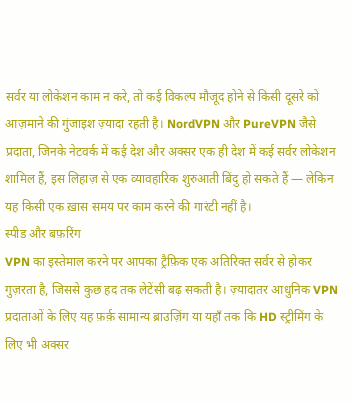सर्वर या लोकेशन काम न करे, तो कई विकल्प मौजूद होने से किसी दूसरे को आज़माने की गुंजाइश ज़्यादा रहती है। NordVPN और PureVPN जैसे प्रदाता, जिनके नेटवर्क में कई देश और अक्सर एक ही देश में कई सर्वर लोकेशन शामिल हैं, इस लिहाज़ से एक व्यावहारिक शुरुआती बिंदु हो सकते हैं — लेकिन यह किसी एक ख़ास समय पर काम करने की गारंटी नहीं है।
स्पीड और बफ़रिंग
VPN का इस्तेमाल करने पर आपका ट्रैफ़िक एक अतिरिक्त सर्वर से होकर गुज़रता है, जिससे कुछ हद तक लेटेंसी बढ़ सकती है। ज़्यादातर आधुनिक VPN प्रदाताओं के लिए यह फ़र्क़ सामान्य ब्राउज़िंग या यहाँ तक कि HD स्ट्रीमिंग के लिए भी अक्सर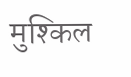मुश्किल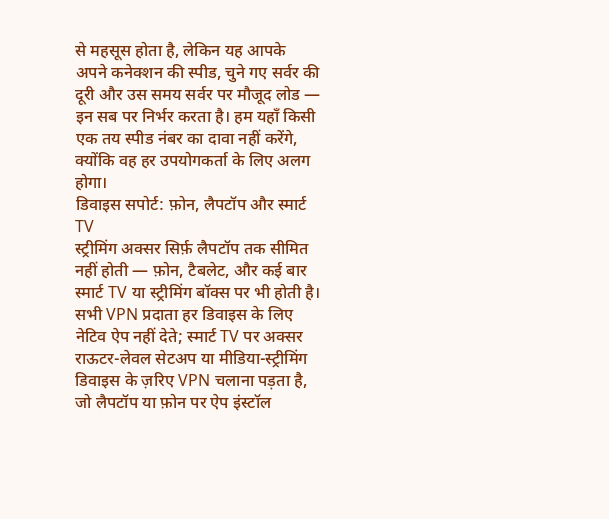से महसूस होता है, लेकिन यह आपके अपने कनेक्शन की स्पीड, चुने गए सर्वर की दूरी और उस समय सर्वर पर मौजूद लोड — इन सब पर निर्भर करता है। हम यहाँ किसी एक तय स्पीड नंबर का दावा नहीं करेंगे, क्योंकि वह हर उपयोगकर्ता के लिए अलग होगा।
डिवाइस सपोर्ट: फ़ोन, लैपटॉप और स्मार्ट TV
स्ट्रीमिंग अक्सर सिर्फ़ लैपटॉप तक सीमित नहीं होती — फ़ोन, टैबलेट, और कई बार स्मार्ट TV या स्ट्रीमिंग बॉक्स पर भी होती है। सभी VPN प्रदाता हर डिवाइस के लिए नेटिव ऐप नहीं देते; स्मार्ट TV पर अक्सर राऊटर-लेवल सेटअप या मीडिया-स्ट्रीमिंग डिवाइस के ज़रिए VPN चलाना पड़ता है, जो लैपटॉप या फ़ोन पर ऐप इंस्टॉल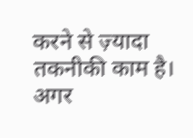करने से ज़्यादा तकनीकी काम है। अगर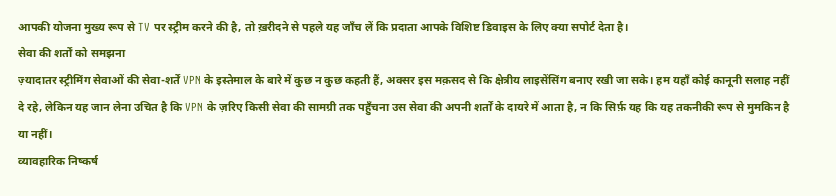आपकी योजना मुख्य रूप से TV पर स्ट्रीम करने की है, तो ख़रीदने से पहले यह जाँच लें कि प्रदाता आपके विशिष्ट डिवाइस के लिए क्या सपोर्ट देता है।
सेवा की शर्तों को समझना
ज़्यादातर स्ट्रीमिंग सेवाओं की सेवा-शर्तें VPN के इस्तेमाल के बारे में कुछ न कुछ कहती हैं, अक्सर इस मक़सद से कि क्षेत्रीय लाइसेंसिंग बनाए रखी जा सके। हम यहाँ कोई कानूनी सलाह नहीं दे रहे, लेकिन यह जान लेना उचित है कि VPN के ज़रिए किसी सेवा की सामग्री तक पहुँचना उस सेवा की अपनी शर्तों के दायरे में आता है, न कि सिर्फ़ यह कि यह तकनीकी रूप से मुमकिन है या नहीं।
व्यावहारिक निष्कर्ष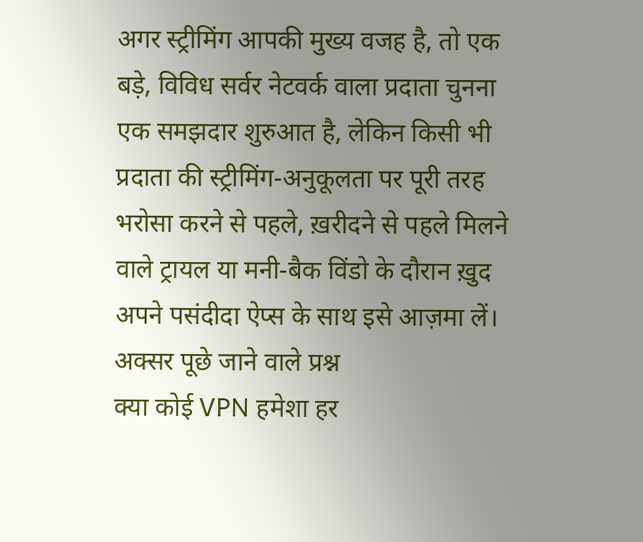अगर स्ट्रीमिंग आपकी मुख्य वजह है, तो एक बड़े, विविध सर्वर नेटवर्क वाला प्रदाता चुनना एक समझदार शुरुआत है, लेकिन किसी भी प्रदाता की स्ट्रीमिंग-अनुकूलता पर पूरी तरह भरोसा करने से पहले, ख़रीदने से पहले मिलने वाले ट्रायल या मनी-बैक विंडो के दौरान ख़ुद अपने पसंदीदा ऐप्स के साथ इसे आज़मा लें।
अक्सर पूछे जाने वाले प्रश्न
क्या कोई VPN हमेशा हर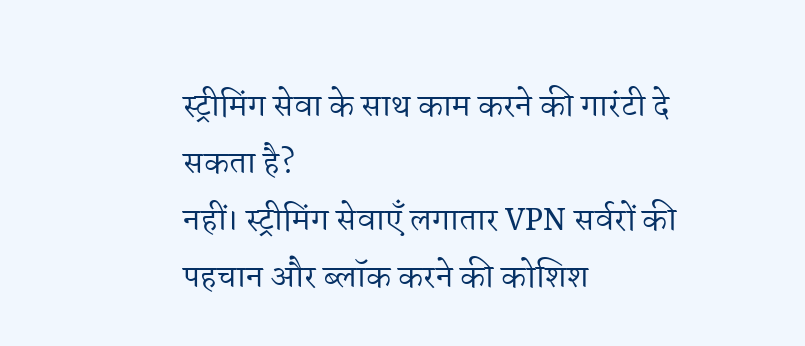स्ट्रीमिंग सेवा के साथ काम करने की गारंटी दे सकता है?
नहीं। स्ट्रीमिंग सेवाएँ लगातार VPN सर्वरों की पहचान और ब्लॉक करने की कोशिश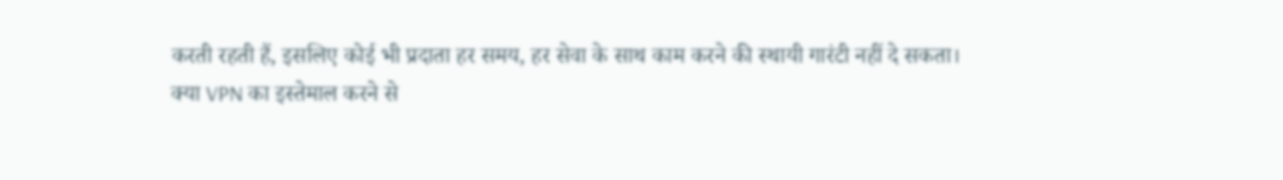करती रहती हैं, इसलिए कोई भी प्रदाता हर समय, हर सेवा के साथ काम करने की स्थायी गारंटी नहीं दे सकता।
क्या VPN का इस्तेमाल करने से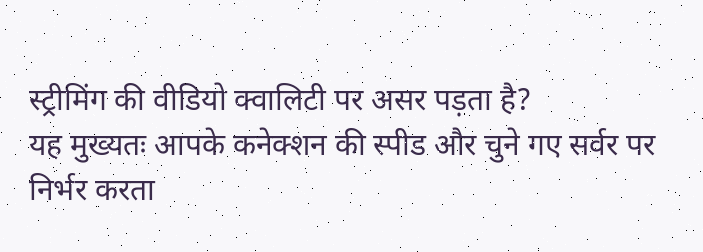स्ट्रीमिंग की वीडियो क्वालिटी पर असर पड़ता है?
यह मुख्यतः आपके कनेक्शन की स्पीड और चुने गए सर्वर पर निर्भर करता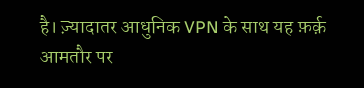है। ज़्यादातर आधुनिक VPN के साथ यह फ़र्क़ आमतौर पर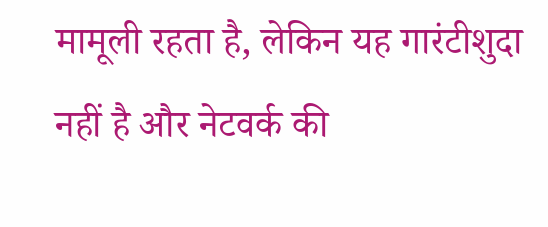मामूली रहता है, लेकिन यह गारंटीशुदा नहीं है और नेटवर्क की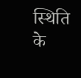स्थिति के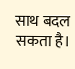साथ बदल सकता है।